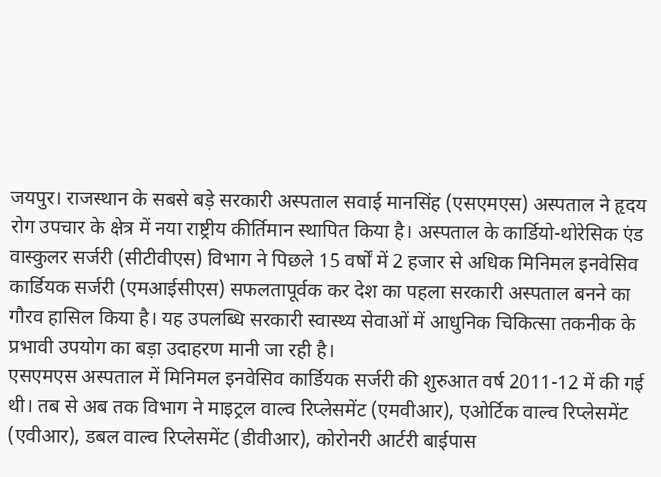जयपुर। राजस्थान के सबसे बड़े सरकारी अस्पताल सवाई मानसिंह (एसएमएस) अस्पताल ने हृदय रोग उपचार के क्षेत्र में नया राष्ट्रीय कीर्तिमान स्थापित किया है। अस्पताल के कार्डियो-थोरेसिक एंड वास्कुलर सर्जरी (सीटीवीएस) विभाग ने पिछले 15 वर्षों में 2 हजार से अधिक मिनिमल इनवेसिव कार्डियक सर्जरी (एमआईसीएस) सफलतापूर्वक कर देश का पहला सरकारी अस्पताल बनने का गौरव हासिल किया है। यह उपलब्धि सरकारी स्वास्थ्य सेवाओं में आधुनिक चिकित्सा तकनीक के प्रभावी उपयोग का बड़ा उदाहरण मानी जा रही है।
एसएमएस अस्पताल में मिनिमल इनवेसिव कार्डियक सर्जरी की शुरुआत वर्ष 2011-12 में की गई थी। तब से अब तक विभाग ने माइट्रल वाल्व रिप्लेसमेंट (एमवीआर), एओर्टिक वाल्व रिप्लेसमेंट (एवीआर), डबल वाल्व रिप्लेसमेंट (डीवीआर), कोरोनरी आर्टरी बाईपास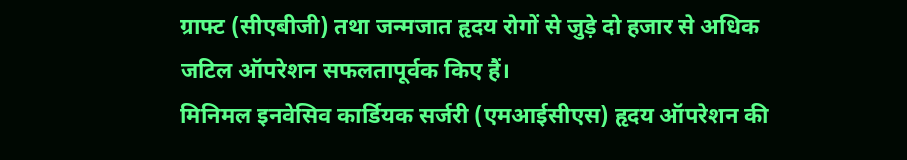ग्राफ्ट (सीएबीजी) तथा जन्मजात हृदय रोगों से जुड़े दो हजार से अधिक जटिल ऑपरेशन सफलतापूर्वक किए हैं।
मिनिमल इनवेसिव कार्डियक सर्जरी (एमआईसीएस) हृदय ऑपरेशन की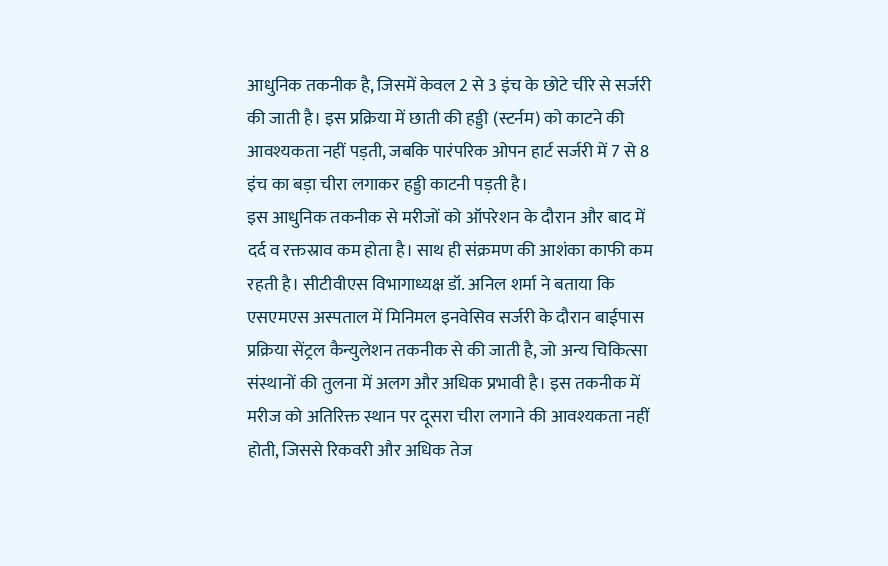आधुनिक तकनीक है, जिसमें केवल 2 से 3 इंच के छोटे चीरे से सर्जरी की जाती है। इस प्रक्रिया में छाती की हड्डी (स्टर्नम) को काटने की आवश्यकता नहीं पड़ती, जबकि पारंपरिक ओपन हार्ट सर्जरी में 7 से 8 इंच का बड़ा चीरा लगाकर हड्डी काटनी पड़ती है।
इस आधुनिक तकनीक से मरीजों को ऑपरेशन के दौरान और बाद में दर्द व रक्तस्राव कम होता है। साथ ही संक्रमण की आशंका काफी कम रहती है। सीटीवीएस विभागाध्यक्ष डॉ. अनिल शर्मा ने बताया कि एसएमएस अस्पताल में मिनिमल इनवेसिव सर्जरी के दौरान बाईपास प्रक्रिया सेंट्रल कैन्युलेशन तकनीक से की जाती है, जो अन्य चिकित्सा संस्थानों की तुलना में अलग और अधिक प्रभावी है। इस तकनीक में मरीज को अतिरिक्त स्थान पर दूसरा चीरा लगाने की आवश्यकता नहीं होती, जिससे रिकवरी और अधिक तेज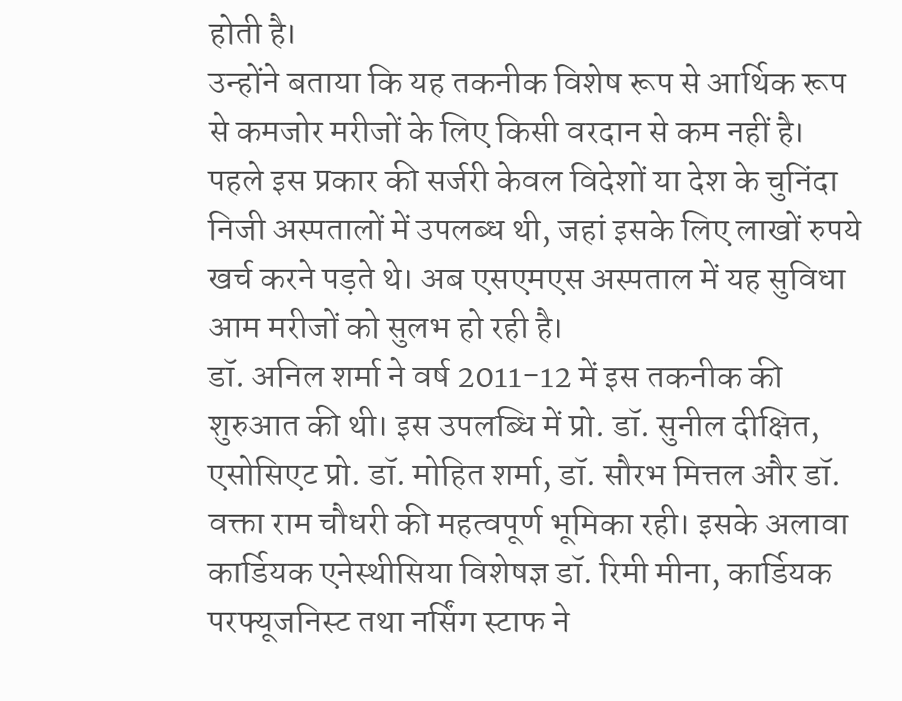होती है।
उन्होंने बताया कि यह तकनीक विशेष रूप से आर्थिक रूप से कमजोर मरीजों के लिए किसी वरदान से कम नहीं है। पहले इस प्रकार की सर्जरी केवल विदेशों या देश के चुनिंदा निजी अस्पतालों में उपलब्ध थी, जहां इसके लिए लाखों रुपये खर्च करने पड़ते थे। अब एसएमएस अस्पताल में यह सुविधा आम मरीजों को सुलभ हो रही है।
डॉ. अनिल शर्मा ने वर्ष 2011-12 में इस तकनीक की शुरुआत की थी। इस उपलब्धि में प्रो. डॉ. सुनील दीक्षित, एसोसिएट प्रो. डॉ. मोहित शर्मा, डॉ. सौरभ मित्तल और डॉ. वक्ता राम चौधरी की महत्वपूर्ण भूमिका रही। इसके अलावा कार्डियक एनेस्थीसिया विशेषज्ञ डॉ. रिमी मीना, कार्डियक परफ्यूजनिस्ट तथा नर्सिंग स्टाफ ने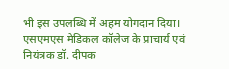भी इस उपलब्धि में अहम योगदान दिया।
एसएमएस मेडिकल कॉलेज के प्राचार्य एवं नियंत्रक डॉ. दीपक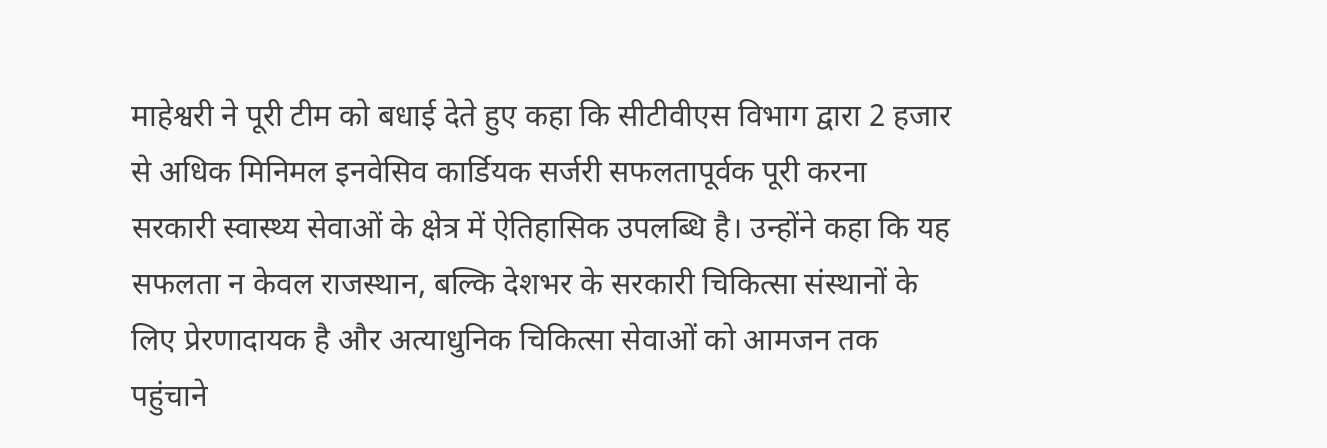माहेश्वरी ने पूरी टीम को बधाई देते हुए कहा कि सीटीवीएस विभाग द्वारा 2 हजार से अधिक मिनिमल इनवेसिव कार्डियक सर्जरी सफलतापूर्वक पूरी करना सरकारी स्वास्थ्य सेवाओं के क्षेत्र में ऐतिहासिक उपलब्धि है। उन्होंने कहा कि यह सफलता न केवल राजस्थान, बल्कि देशभर के सरकारी चिकित्सा संस्थानों के लिए प्रेरणादायक है और अत्याधुनिक चिकित्सा सेवाओं को आमजन तक पहुंचाने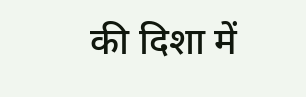की दिशा में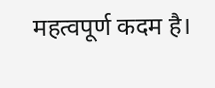महत्वपूर्ण कदम है।